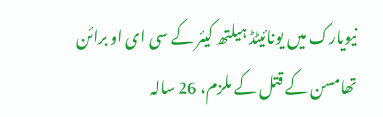نیویارک میں یونائیٹڈ ہیلتھ کیئر کے سی ای او برائن تھامسن کے قتل کے ملزم، 26 سالہ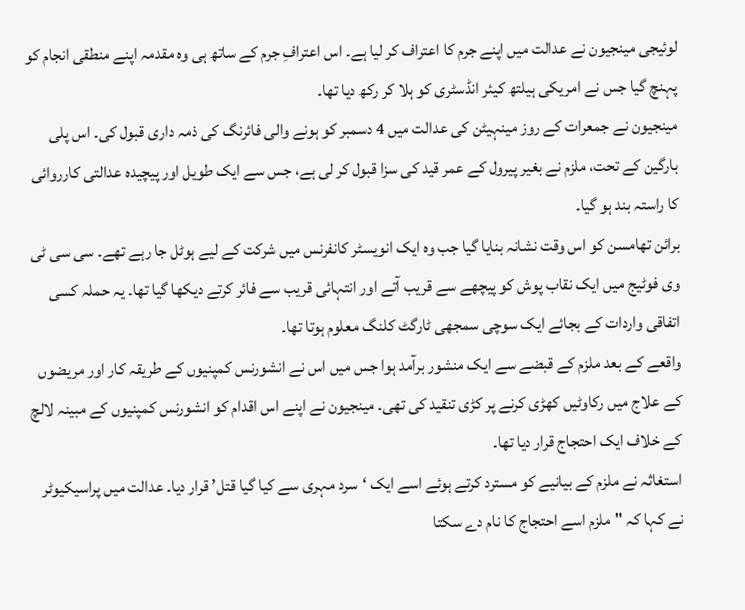لوئیجی مینجیون نے عدالت میں اپنے جرم کا اعتراف کر لیا ہے۔ اس اعترافِ جرم کے ساتھ ہی وہ مقدمہ اپنے منطقی انجام کو پہنچ گیا جس نے امریکی ہیلتھ کیئر انڈسٹری کو ہلا کر رکھ دیا تھا۔
مینجیون نے جمعرات کے روز مینہیٹن کی عدالت میں 4 دسمبر کو ہونے والی فائرنگ کی ذمہ داری قبول کی۔ اس پلی بارگین کے تحت، ملزم نے بغیر پیرول کے عمر قید کی سزا قبول کر لی ہے، جس سے ایک طویل اور پیچیدہ عدالتی کارروائی کا راستہ بند ہو گیا۔
برائن تھامسن کو اس وقت نشانہ بنایا گیا جب وہ ایک انویسٹر کانفرنس میں شرکت کے لیے ہوٹل جا رہے تھے۔ سی سی ٹی وی فوٹیج میں ایک نقاب پوش کو پیچھے سے قریب آتے اور انتہائی قریب سے فائر کرتے دیکھا گیا تھا۔ یہ حملہ کسی اتفاقی واردات کے بجائے ایک سوچی سمجھی ٹارگٹ کلنگ معلوم ہوتا تھا۔
واقعے کے بعد ملزم کے قبضے سے ایک منشور برآمد ہوا جس میں اس نے انشورنس کمپنیوں کے طریقہ کار اور مریضوں کے علاج میں رکاوٹیں کھڑی کرنے پر کڑی تنقید کی تھی۔ مینجیون نے اپنے اس اقدام کو انشورنس کمپنیوں کے مبینہ لالچ کے خلاف ایک احتجاج قرار دیا تھا۔
استغاثہ نے ملزم کے بیانیے کو مسترد کرتے ہوئے اسے ایک ‘سرد مہری سے کیا گیا قتل’ قرار دیا۔ عدالت میں پراسیکیوٹر نے کہا کہ "ملزم اسے احتجاج کا نام دے سکتا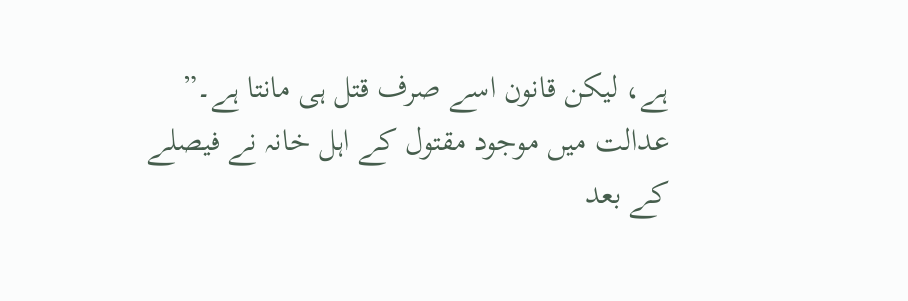ہے، لیکن قانون اسے صرف قتل ہی مانتا ہے۔”
عدالت میں موجود مقتول کے اہل خانہ نے فیصلے کے بعد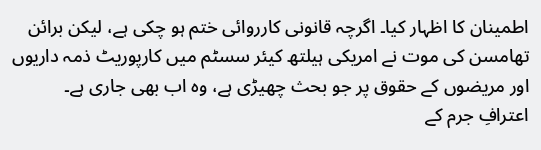اطمینان کا اظہار کیا۔ اگرچہ قانونی کارروائی ختم ہو چکی ہے، لیکن برائن تھامسن کی موت نے امریکی ہیلتھ کیئر سسٹم میں کارپوریٹ ذمہ داریوں اور مریضوں کے حقوق پر جو بحث چھیڑی ہے، وہ اب بھی جاری ہے۔
اعترافِ جرم کے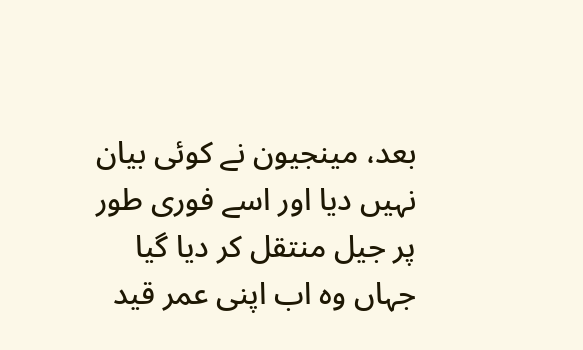بعد، مینجیون نے کوئی بیان نہیں دیا اور اسے فوری طور پر جیل منتقل کر دیا گیا جہاں وہ اب اپنی عمر قید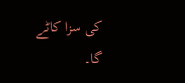کی سزا کاٹے گا۔